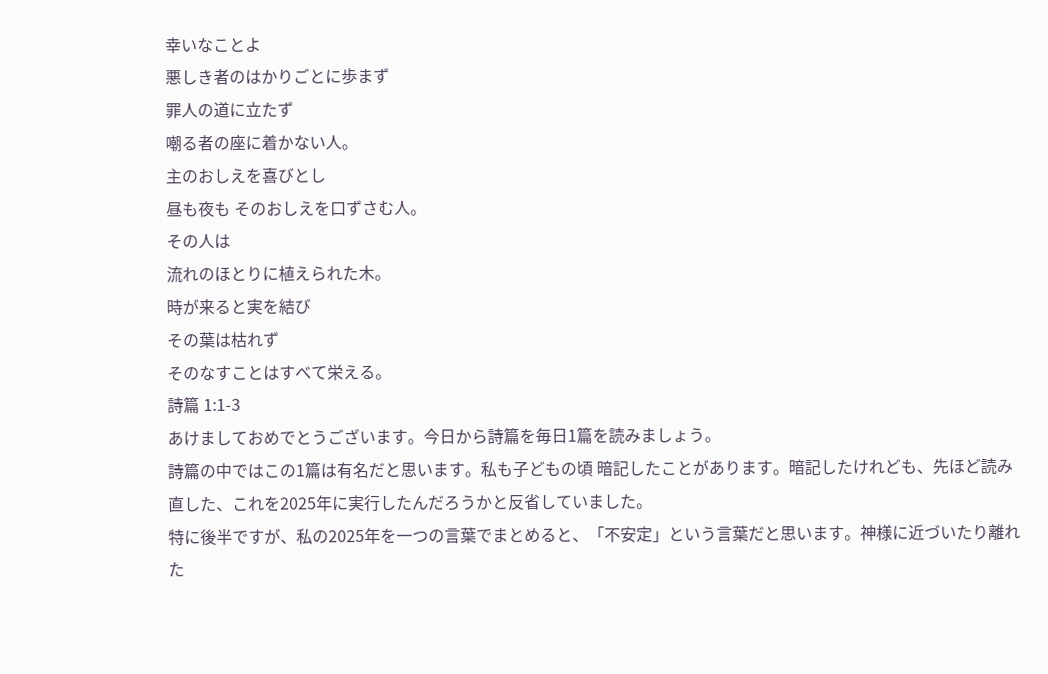幸いなことよ
悪しき者のはかりごとに歩まず
罪人の道に立たず
嘲る者の座に着かない人。
主のおしえを喜びとし
昼も夜も そのおしえを口ずさむ人。
その人は
流れのほとりに植えられた木。
時が来ると実を結び
その葉は枯れず
そのなすことはすべて栄える。
詩篇 1:1-3
あけましておめでとうございます。今日から詩篇を毎日1篇を読みましょう。
詩篇の中ではこの1篇は有名だと思います。私も子どもの頃 暗記したことがあります。暗記したけれども、先ほど読み直した、これを2025年に実行したんだろうかと反省していました。
特に後半ですが、私の2025年を一つの言葉でまとめると、「不安定」という言葉だと思います。神様に近づいたり離れた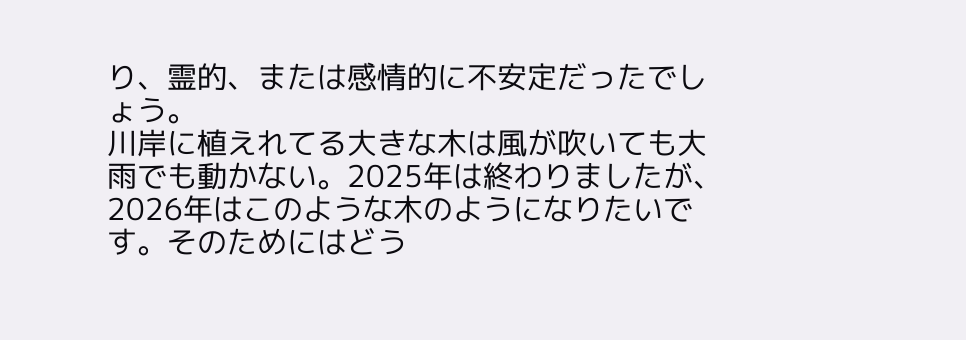り、霊的、または感情的に不安定だったでしょう。
川岸に植えれてる大きな木は風が吹いても大雨でも動かない。2025年は終わりましたが、2026年はこのような木のようになりたいです。そのためにはどう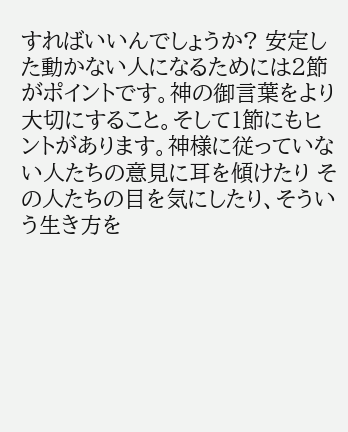すればいいんでしょうか? 安定した動かない人になるためには2節がポイントです。神の御言葉をより大切にすること。そして1節にもヒントがあります。神様に従っていない人たちの意見に耳を傾けたり その人たちの目を気にしたり、そういう生き方を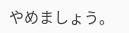やめましょう。